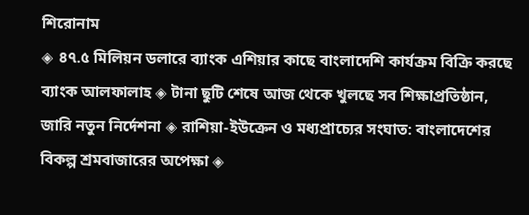শিরোনাম
◈ ৪৭.৫ মিলিয়ন ডলারে ব্যাংক এশিয়ার কাছে বাংলাদেশি কার্যক্রম বিক্রি করছে ব্যাংক আলফালাহ ◈ টানা ছুটি শেষে আজ থেকে খুলছে সব শিক্ষাপ্রতিষ্ঠান, জারি নতুন নির্দেশনা ◈ রাশিয়া-ইউক্রেন ও মধ্যপ্রাচ্যের সংঘাত: বাংলাদেশের বিকল্প শ্রমবাজারের অপেক্ষা ◈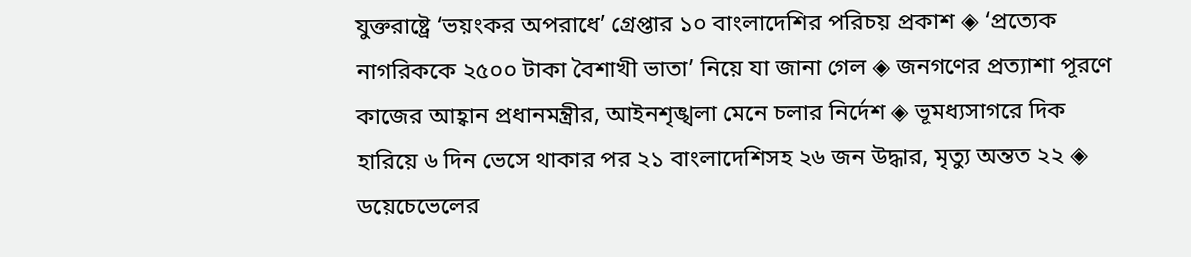যুক্তরাষ্ট্রে ‘ভয়ংকর অপরাধে’ গ্রেপ্তার ১০ বাংলাদেশির পরিচয় প্রকাশ ◈ ‘প্রত্যেক নাগরিককে ২৫০০ টাকা বৈশাখী ভাতা’ নিয়ে যা জানা গেল ◈ জনগণের প্রত্যাশা পূরণে কাজের আহ্বান প্রধানমন্ত্রীর, আইনশৃঙ্খলা মেনে চলার নির্দেশ ◈ ভূমধ্যসাগরে দিক হারিয়ে ৬ দিন ভেসে থাকার পর ২১ বাংলাদেশিসহ ২৬ জন উদ্ধার, মৃত্যু অন্তত ২২ ◈ ড‌য়ে‌চে‌ভে‌লের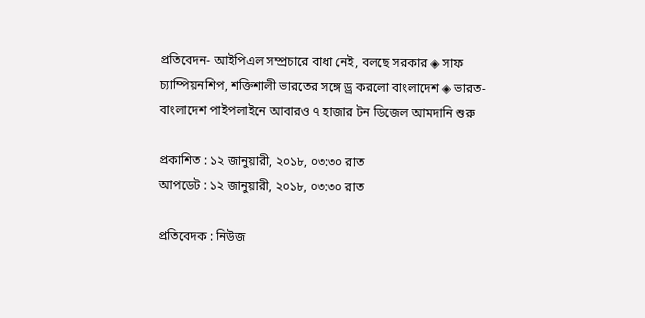প্রতি‌বেদন- আইপিএল সম্প্রচারে বাধা নেই, বলছে সরকার ◈ সাফ চ‌্যা‌ম্পিয়ন‌শিপ, শ‌ক্তিশালী ভারতের সঙ্গে ড্র করলো বাংলাদেশ ◈ ভারত-বাংলাদেশ পাইপলাইনে আবারও ৭ হাজার টন ডিজেল আমদানি শুরু

প্রকাশিত : ১২ জানুয়ারী, ২০১৮, ০৩:৩০ রাত
আপডেট : ১২ জানুয়ারী, ২০১৮, ০৩:৩০ রাত

প্রতিবেদক : নিউজ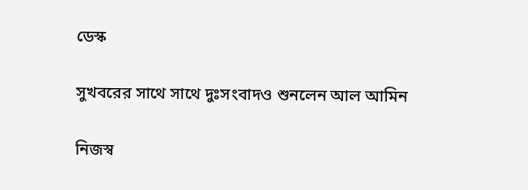ডেস্ক

সুখবরের সাথে সাথে দুঃসংবাদও শুনলেন আল আমিন

নিজস্ব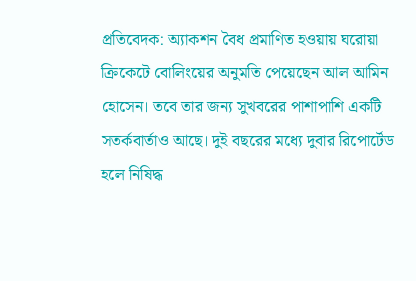প্রতিবেদক: অ্যাকশন বৈধ প্রমাণিত হওয়ায় ঘরোয়া ক্রিকেটে বোলিংয়ের অনুমতি পেয়েছেন আল আমিন হোসেন। তবে তার জন্য সুখবরের পাশাপাশি একটি সতর্কবার্তাও আছে। দুই বছরের মধ্যে দুবার রিপোর্টেড হলে নিষিদ্ধ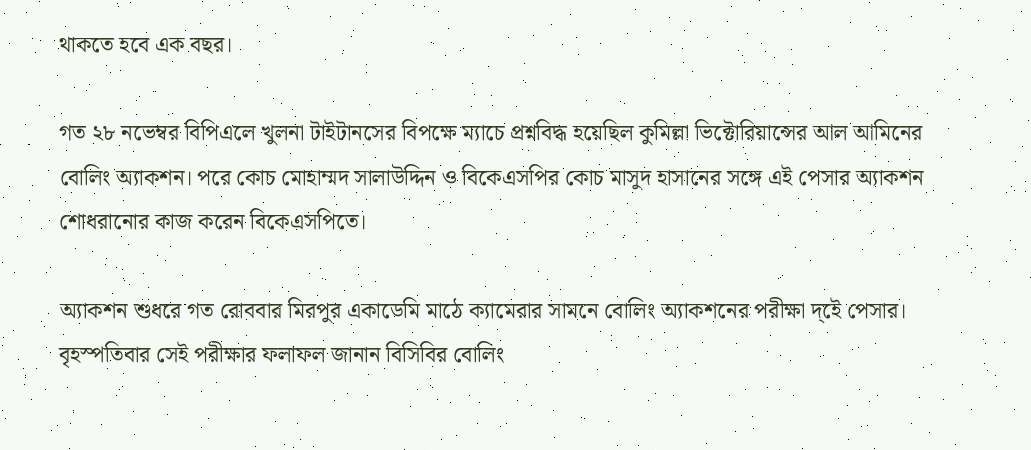থাকতে হবে এক বছর।

গত ২৮ নভেম্বর বিপিএলে খুলনা টাইটানসের বিপক্ষে ম্যাচে প্রশ্নবিদ্ধ হয়েছিল কুমিল্লা ভিক্টোরিয়ান্সের আল আমিনের বোলিং অ্যাকশন। পরে কোচ মোহাম্মদ সালাউদ্দিন ও বিকেএসপির কোচ মাসুদ হাসানের সঙ্গে এই পেসার অ্যাকশন শোধরানোর কাজ করেন বিকেএসপিতে।

অ্যাকশন শুধরে গত রোববার মিরপুর একাডেমি মাঠে ক্যামেরার সামনে বোলিং অ্যাকশনের পরীক্ষা দ্ইে পেসার। বৃহস্পতিবার সেই পরীক্ষার ফলাফল জানান বিসিবির বোলিং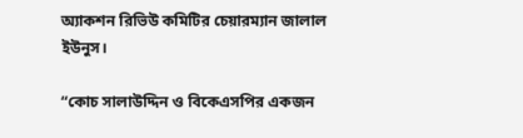অ্যাকশন রিভিউ কমিটির চেয়ারম্যান জালাল ইউনুস।

“কোচ সালাউদ্দিন ও বিকেএসপির একজন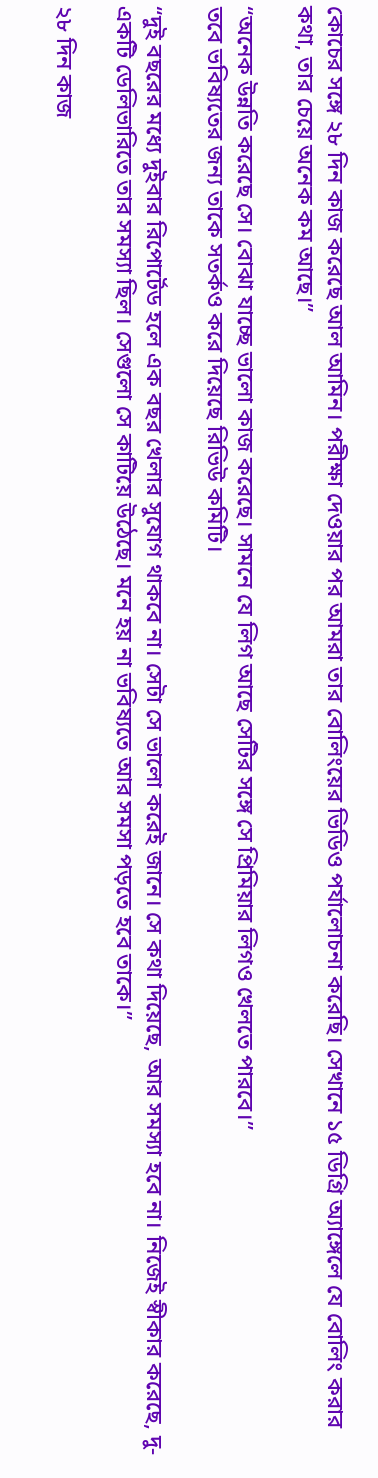কোচের সঙ্গে ২৮ দিন কাজ করেছে আল আমিন। পরীক্ষা দেওয়ার পর আমরা তার বোলিংয়ের ভিডিও পর্যালোচনা করেছি। সেখানে ১৫ ডিগ্রি অ্যাঙ্গেলে যে বোলিং করার কথা, তার চেয়ে অনেক কম আছে।”

“অনেক উন্নতি করেছে সে। বোঝা যাচ্ছে ভালো কাজ করেছে। সামনে যে লিগ আছে সেটির সঙ্গে সে প্রিমিয়ার লিগও খেলতে পারবে।”
তবে ভবিষ্যতের জন্য তাকে সতর্কও করে দিয়েছে রিভিউ কমিটি।

“দুই বছরের মধ্যে দুইবার রিপোর্টেড হলে এক বছর খেলার সুযোগ থাকবে না। সেটা সে ভালো করেই জানে। সে কথা দিয়েছে, আর সমস্যা হবে না। নিজেই স্বীকার করেছে, দু-একটি ডেলিভারিতে তার সমস্যা ছিল। সেগুলো সে কাটিয়ে উঠেছে। মনে হয় না ভবিষ্যতে আর সমসা পড়তে হবে তাকে।”

২৮ দিন কাজ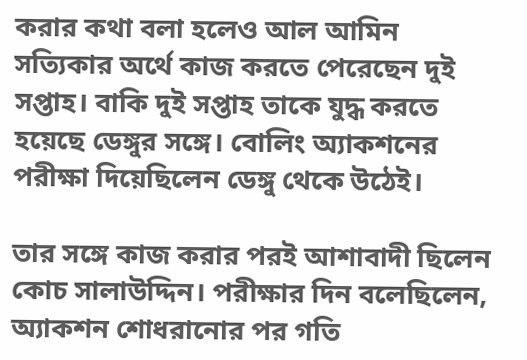করার কথা বলা হলেও আল আমিন সত্যিকার অর্থে কাজ করতে পেরেছেন দুই সপ্তাহ। বাকি দুই সপ্তাহ তাকে যুদ্ধ করতে হয়েছে ডেঙ্গুর সঙ্গে। বোলিং অ্যাকশনের পরীক্ষা দিয়েছিলেন ডেঙ্গু থেকে উঠেই।

তার সঙ্গে কাজ করার পরই আশাবাদী ছিলেন কোচ সালাউদ্দিন। পরীক্ষার দিন বলেছিলেন, অ্যাকশন শোধরানোর পর গতি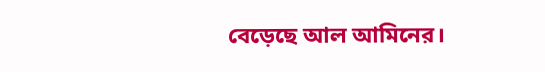বেড়েছে আল আমিনের।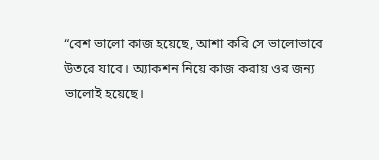“বেশ ভালো কাজ হয়েছে, আশা করি সে ভালোভাবে উতরে যাবে। অ্যাকশন নিয়ে কাজ করায় ওর জন্য ভালোই হয়েছে।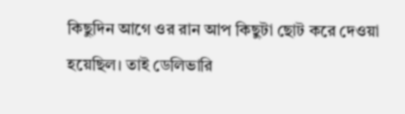কিছুদিন আগে ওর রান আপ কিছুটা ছোট করে দেওয়া হয়েছিল। তাই ডেলিভারি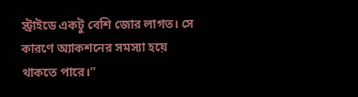স্ট্রাইডে একটু বেশি জোর লাগত। সে কারণে অ্যাকশনের সমস্যা হয়ে থাকতে পারে।”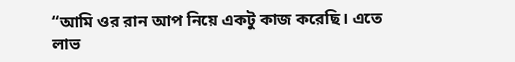“আমি ওর রান আপ নিয়ে একটু কাজ করেছি। এতে লাভ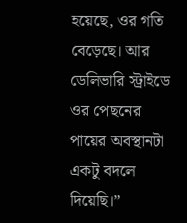হয়েছে, ওর গতি বেড়েছে। আর ডেলিভারি স্ট্রাইডে ওর পেছনের পায়ের অবস্থানটা একটু বদলে দিয়েছি।”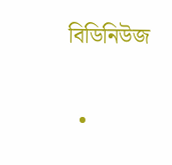বিডিনিউজ

  •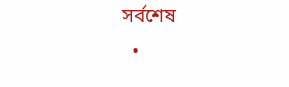সর্বশেষ
  •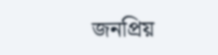জনপ্রিয়